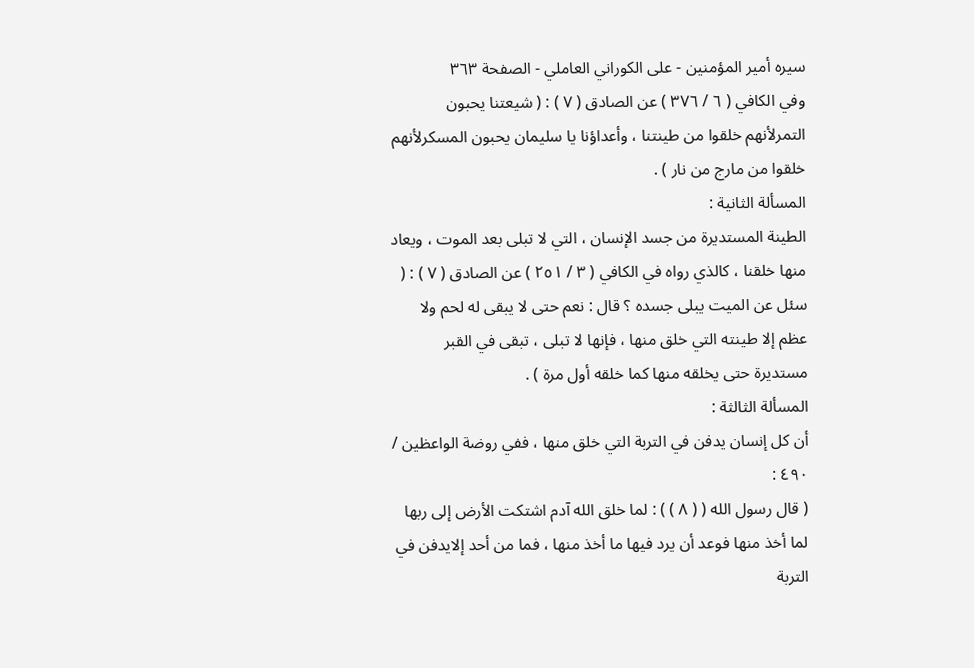سيره أمير المؤمنين - على الكوراني العاملي - الصفحة ٣٦٣
وفي الكافي ( ٦ / ٣٧٦ ) عن الصادق ( ٧ ) : ( شيعتنا يحبون التمرلأنهم خلقوا من طينتنا ، وأعداؤنا يا سليمان يحبون المسكرلأنهم خلقوا من مارج من نار ) .
المسألة الثانية :
الطينة المستديرة من جسد الإنسان ، التي لا تبلى بعد الموت ، ويعاد منها خلقنا ، كالذي رواه في الكافي ( ٣ / ٢٥١ ) عن الصادق ( ٧ ) : ( سئل عن الميت يبلى جسده ؟ قال : نعم حتى لا يبقى له لحم ولا عظم إلا طينته التي خلق منها ، فإنها لا تبلى ، تبقى في القبر مستديرة حتى يخلقه منها كما خلقه أول مرة ) .
المسألة الثالثة :
أن كل إنسان يدفن في التربة التي خلق منها ، ففي روضة الواعظين / ٤٩٠ :
( قال رسول الله ( ( ٨ ) ) : لما خلق الله آدم اشتكت الأرض إلى ربها لما أخذ منها فوعد أن يرد فيها ما أخذ منها ، فما من أحد إلايدفن في التربة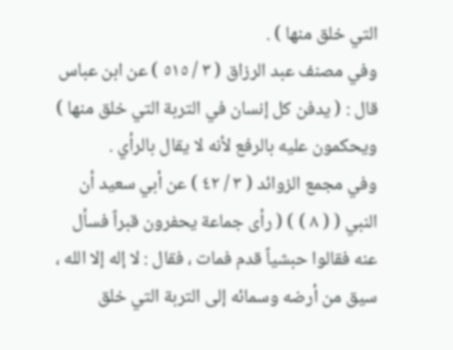التي خلق منها ) .
وفي مصنف عبد الرزاق ( ٣ / ٥١٥ ) عن ابن عباس قال : ( يدفن كل إنسان في التربة التي خلق منها ) ويحكمون عليه بالرفع لأنه لا يقال بالرأي .
وفي مجمع الزوائد ( ٣ / ٤٢ ) عن أبي سعيد أن النبي ( ( ٨ ) ) ( رأى جماعة يحفرون قبراً فسأل عنه فقالوا حبشياً قدم فمات ، فقال : لا إله إلا الله ، سيق من أرضه وسمائه إلى التربة التي خلق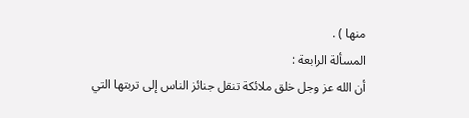منها ) .
المسألة الرابعة :
أن الله عز وجل خلق ملائكة تنقل جنائز الناس إلى تربتها التي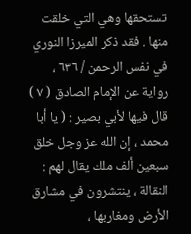تستحقها وهي التي خلقت منها . فقد ذكر الميرزا النوري في نفس الرحمن / ٦٣٦ ، رواية عن الإمام الصادق ( ٧ ) قال فيها لأبي بصير : ( يا أبا محمد ، إن الله عز وجل خلق سبعين ألف ملك يقال لهم : النقالة ، ينتشرون في مشارق الأرض ومغاربها ،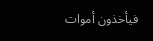فيأخذون أموات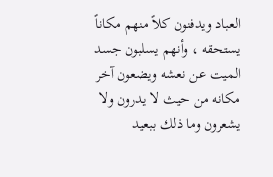العباد ويدفنون كلاً منهم مكاناً يستحقه ، وأنهم يسلبون جسد الميت عن نعشه ويضعون آخر مكانه من حيث لا يدرون ولا يشعرون وما ذلك ببعيد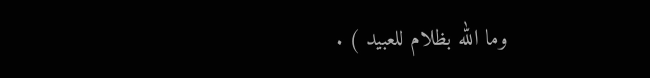وما الله بظلام للعبيد ) .